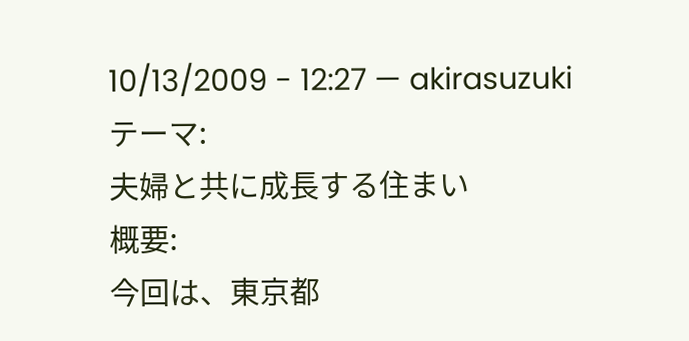10/13/2009 - 12:27 — akirasuzuki
テーマ:
夫婦と共に成長する住まい
概要:
今回は、東京都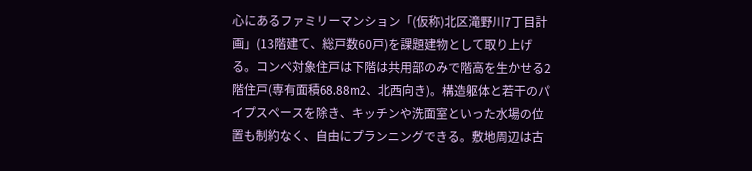心にあるファミリーマンション「(仮称)北区滝野川7丁目計画」(13階建て、総戸数60戸)を課題建物として取り上げる。コンペ対象住戸は下階は共用部のみで階高を生かせる2階住戸(専有面積68.88m2、北西向き)。構造躯体と若干のパイプスペースを除き、キッチンや洗面室といった水場の位置も制約なく、自由にプランニングできる。敷地周辺は古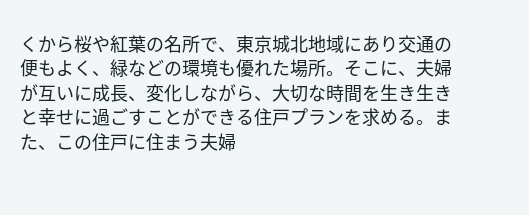くから桜や紅葉の名所で、東京城北地域にあり交通の便もよく、緑などの環境も優れた場所。そこに、夫婦が互いに成長、変化しながら、大切な時間を生き生きと幸せに過ごすことができる住戸プランを求める。また、この住戸に住まう夫婦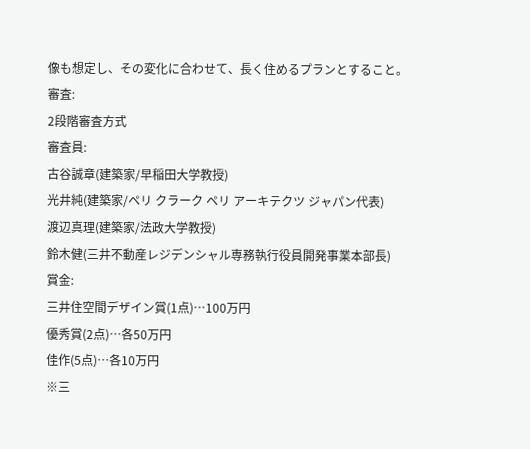像も想定し、その変化に合わせて、長く住めるプランとすること。
審査:
2段階審査方式
審査員:
古谷誠章(建築家/早稲田大学教授)
光井純(建築家/ペリ クラーク ペリ アーキテクツ ジャパン代表)
渡辺真理(建築家/法政大学教授)
鈴木健(三井不動産レジデンシャル専務執行役員開発事業本部長)
賞金:
三井住空間デザイン賞(1点)…100万円
優秀賞(2点)…各50万円
佳作(5点)…各10万円
※三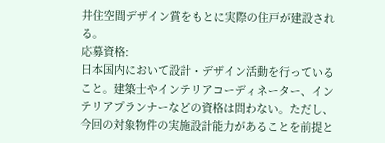井住空間デザイン賞をもとに実際の住戸が建設される。
応募資格:
日本国内において設計・デザイン活動を行っていること。建築士やインテリアコーディネーター、インテリアプランナーなどの資格は問わない。ただし、今回の対象物件の実施設計能力があることを前提と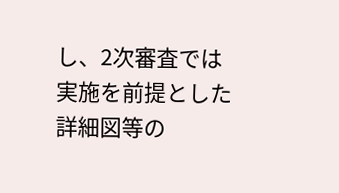し、2次審査では実施を前提とした詳細図等の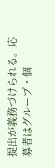提出が義務づけられる。応募者はグループ・個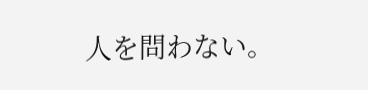人を問わない。